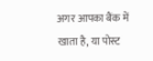अगर आपका बैंक में खाता है, या पोस्ट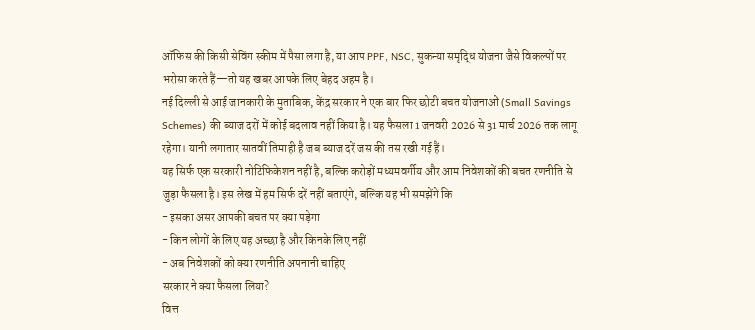ऑफिस की किसी सेविंग स्कीम में पैसा लगा है, या आप PPF, NSC, सुकन्या समृद्धि योजना जैसे विकल्पों पर भरोसा करते हैं—तो यह खबर आपके लिए बेहद अहम है।
नई दिल्ली से आई जानकारी के मुताबिक, केंद्र सरकार ने एक बार फिर छोटी बचत योजनाओं (Small Savings Schemes) की ब्याज दरों में कोई बदलाव नहीं किया है। यह फैसला 1 जनवरी 2026 से 31 मार्च 2026 तक लागू रहेगा। यानी लगातार सातवीं तिमाही है जब ब्याज दरें जस की तस रखी गई हैं।
यह सिर्फ एक सरकारी नोटिफिकेशन नहीं है, बल्कि करोड़ों मध्यमवर्गीय और आम निवेशकों की बचत रणनीति से जुड़ा फैसला है। इस लेख में हम सिर्फ दरें नहीं बताएंगे, बल्कि यह भी समझेंगे कि
- इसका असर आपकी बचत पर क्या पड़ेगा
- किन लोगों के लिए यह अच्छा है और किनके लिए नहीं
- अब निवेशकों को क्या रणनीति अपनानी चाहिए
सरकार ने क्या फैसला लिया?
वित्त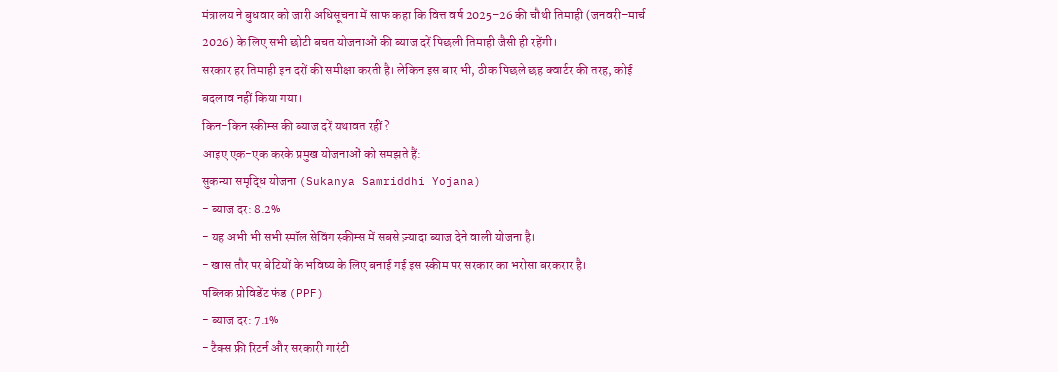मंत्रालय ने बुधवार को जारी अधिसूचना में साफ कहा कि वित्त वर्ष 2025–26 की चौथी तिमाही (जनवरी–मार्च 2026) के लिए सभी छोटी बचत योजनाओं की ब्याज दरें पिछली तिमाही जैसी ही रहेंगी।
सरकार हर तिमाही इन दरों की समीक्षा करती है। लेकिन इस बार भी, ठीक पिछले छह क्वार्टर की तरह, कोई बदलाव नहीं किया गया।
किन-किन स्कीम्स की ब्याज दरें यथावत रहीं?
आइए एक-एक करके प्रमुख योजनाओं को समझते हैं:
सुकन्या समृद्धि योजना (Sukanya Samriddhi Yojana)
- ब्याज दर: 8.2%
- यह अभी भी सभी स्मॉल सेविंग स्कीम्स में सबसे ज़्यादा ब्याज देने वाली योजना है।
- खास तौर पर बेटियों के भविष्य के लिए बनाई गई इस स्कीम पर सरकार का भरोसा बरकरार है।
पब्लिक प्रोविडेंट फंड (PPF)
- ब्याज दर: 7.1%
- टैक्स फ्री रिटर्न और सरकारी गारंटी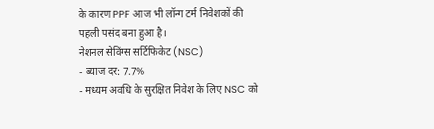के कारण PPF आज भी लॉन्ग टर्म निवेशकों की पहली पसंद बना हुआ है।
नेशनल सेविंग्स सर्टिफिकेट (NSC)
- ब्याज दर: 7.7%
- मध्यम अवधि के सुरक्षित निवेश के लिए NSC को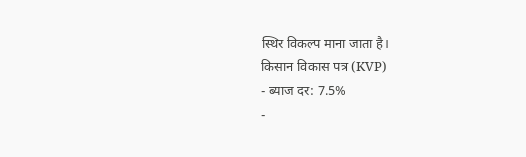स्थिर विकल्प माना जाता है।
किसान विकास पत्र (KVP)
- ब्याज दर: 7.5%
-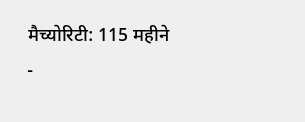मैच्योरिटी: 115 महीने
-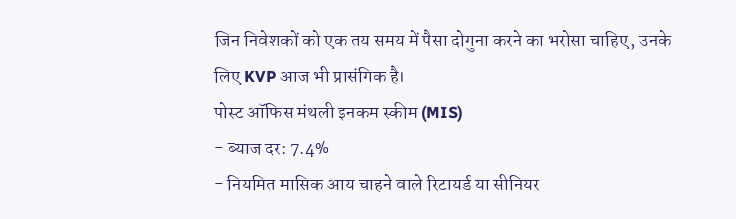जिन निवेशकों को एक तय समय में पैसा दोगुना करने का भरोसा चाहिए, उनके लिए KVP आज भी प्रासंगिक है।
पोस्ट ऑफिस मंथली इनकम स्कीम (MIS)
- ब्याज दर: 7.4%
- नियमित मासिक आय चाहने वाले रिटायर्ड या सीनियर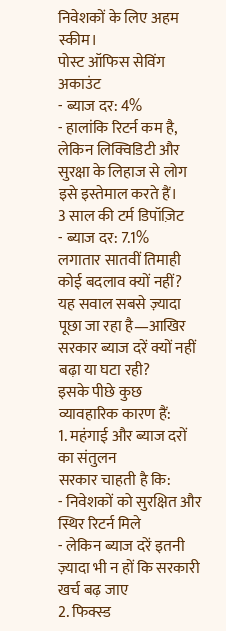निवेशकों के लिए अहम स्कीम।
पोस्ट ऑफिस सेविंग अकाउंट
- ब्याज दर: 4%
- हालांकि रिटर्न कम है, लेकिन लिक्विडिटी और सुरक्षा के लिहाज से लोग इसे इस्तेमाल करते हैं।
3 साल की टर्म डिपॉज़िट
- ब्याज दर: 7.1%
लगातार सातवीं तिमाही कोई बदलाव क्यों नहीं?
यह सवाल सबसे ज़्यादा पूछा जा रहा है—आखिर सरकार ब्याज दरें क्यों नहीं बढ़ा या घटा रही?
इसके पीछे कुछ व्यावहारिक कारण हैं:
1. महंगाई और ब्याज दरों का संतुलन
सरकार चाहती है कि:
- निवेशकों को सुरक्षित और स्थिर रिटर्न मिले
- लेकिन ब्याज दरें इतनी ज़्यादा भी न हों कि सरकारी खर्च बढ़ जाए
2. फिक्स्ड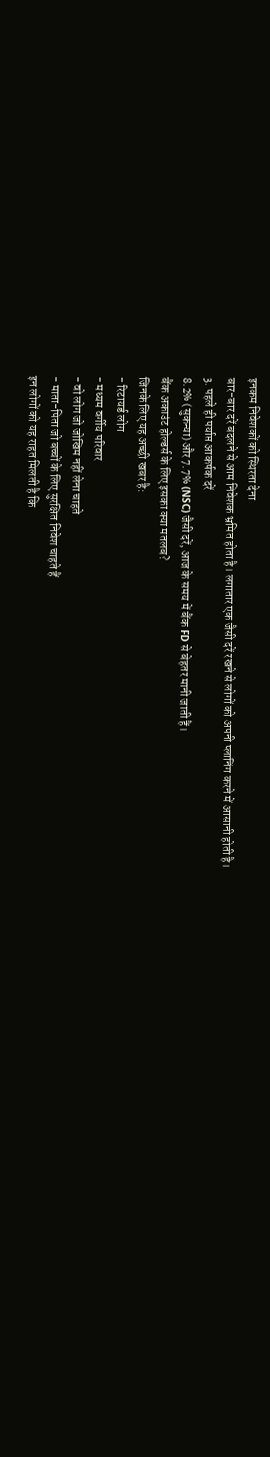इनकम निवेशकों को स्थिरता देना
बार-बार दरें बदलने से आम निवेशक भ्रमित होता है। लगातार एक जैसी दरें रखने से लोगों को अपनी प्लानिंग करने में आसानी होती है।
3. पहले ही पर्याप्त आकर्षक दरें
8.2% (सुकन्या) और 7.7% (NSC) जैसी दरें, आज के समय में बैंक FD से बेहतर मानी जाती हैं।
बैंक अकाउंट होल्डर्स के लिए इसका क्या मतलब?
जिनके लिए यह अच्छी खबर है:
- रिटायर्ड लोग
- मध्यम वर्गीय परिवार
- वो लोग जो जोखिम नहीं लेना चाहते
- माता-पिता जो बच्चों के लिए सुरक्षित निवेश चाहते हैं
इन लोगों को यह राहत मिलती है कि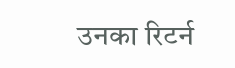उनका रिटर्न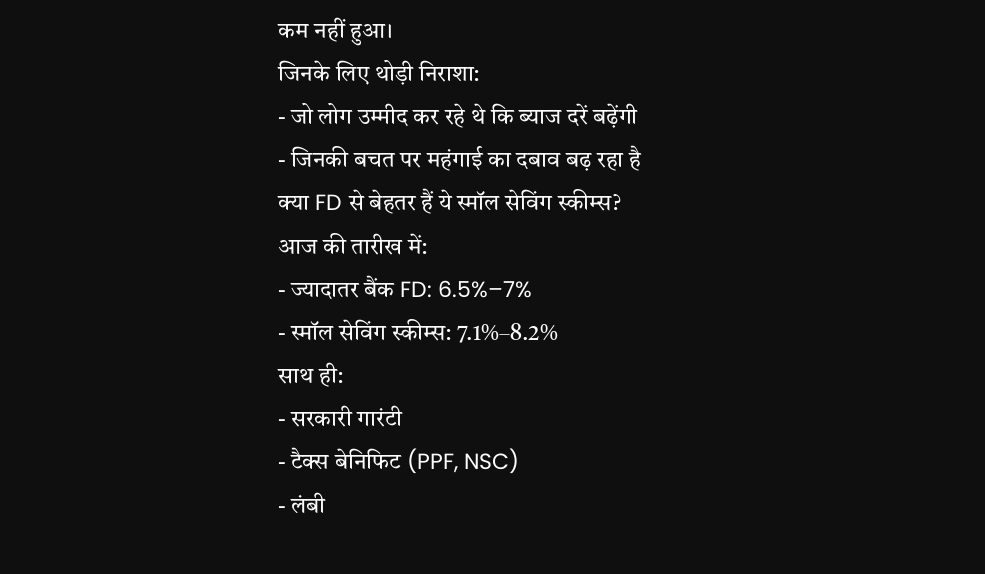कम नहीं हुआ।
जिनके लिए थोड़ी निराशा:
- जो लोग उम्मीद कर रहे थे कि ब्याज दरें बढ़ेंगी
- जिनकी बचत पर महंगाई का दबाव बढ़ रहा है
क्या FD से बेहतर हैं ये स्मॉल सेविंग स्कीम्स?
आज की तारीख में:
- ज्यादातर बैंक FD: 6.5%–7%
- स्मॉल सेविंग स्कीम्स: 7.1%–8.2%
साथ ही:
- सरकारी गारंटी
- टैक्स बेनिफिट (PPF, NSC)
- लंबी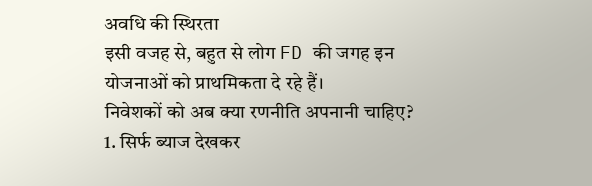अवधि की स्थिरता
इसी वजह से, बहुत से लोग FD की जगह इन योजनाओं को प्राथमिकता दे रहे हैं।
निवेशकों को अब क्या रणनीति अपनानी चाहिए?
1. सिर्फ ब्याज देखकर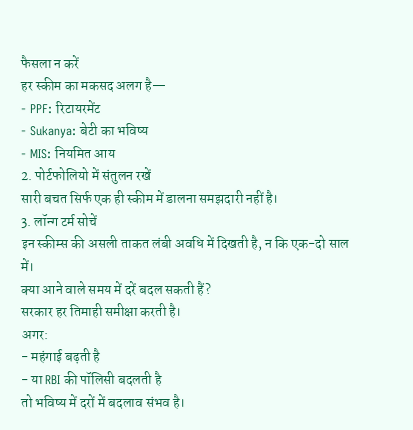फैसला न करें
हर स्कीम का मकसद अलग है—
- PPF: रिटायरमेंट
- Sukanya: बेटी का भविष्य
- MIS: नियमित आय
2. पोर्टफोलियो में संतुलन रखें
सारी बचत सिर्फ एक ही स्कीम में डालना समझदारी नहीं है।
3. लॉन्ग टर्म सोचें
इन स्कीम्स की असली ताकत लंबी अवधि में दिखती है, न कि एक-दो साल में।
क्या आने वाले समय में दरें बदल सकती हैं?
सरकार हर तिमाही समीक्षा करती है।
अगर:
- महंगाई बढ़ती है
- या RBI की पॉलिसी बदलती है
तो भविष्य में दरों में बदलाव संभव है।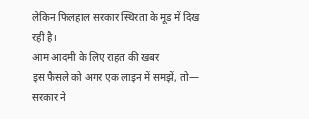लेकिन फिलहाल सरकार स्थिरता के मूड में दिख रही है।
आम आदमी के लिए राहत की खबर
इस फैसले को अगर एक लाइन में समझें, तो— सरकार ने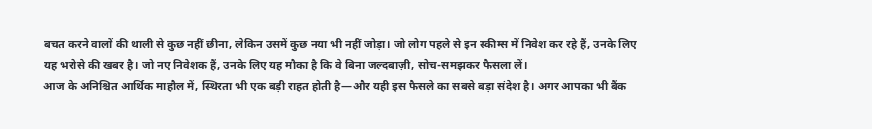बचत करने वालों की थाली से कुछ नहीं छीना, लेकिन उसमें कुछ नया भी नहीं जोड़ा। जो लोग पहले से इन स्कीम्स में निवेश कर रहे हैं, उनके लिए यह भरोसे की खबर है। जो नए निवेशक हैं, उनके लिए यह मौका है कि वे बिना जल्दबाज़ी, सोच-समझकर फैसला लें।
आज के अनिश्चित आर्थिक माहौल में, स्थिरता भी एक बड़ी राहत होती है—और यही इस फैसले का सबसे बड़ा संदेश है। अगर आपका भी बैंक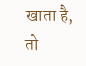खाता है, तो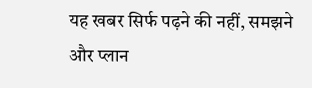यह खबर सिर्फ पढ़ने की नहीं, समझने और प्लान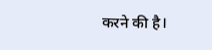करने की है।